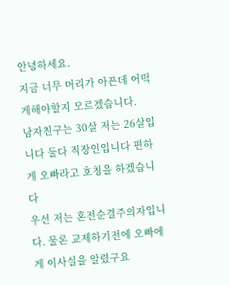안녕하세요.
지금 너무 머리가 아픈데 어떡게해야할지 모르겠습니다.
남자친구는 30살 저는 26살입니다 둘다 직장인입니다 편하게 오빠라고 호칭을 하겠습니다
우선 저는 혼전순결주의자입니다. 물론 교제하기전에 오빠에게 이사실을 알렸구요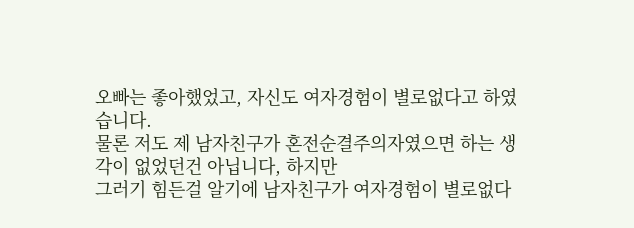오빠는 좋아했었고, 자신도 여자경험이 별로없다고 하였습니다.
물론 저도 제 남자친구가 혼전순결주의자였으면 하는 생각이 없었던건 아닙니다, 하지만
그러기 힘든걸 알기에 남자친구가 여자경험이 별로없다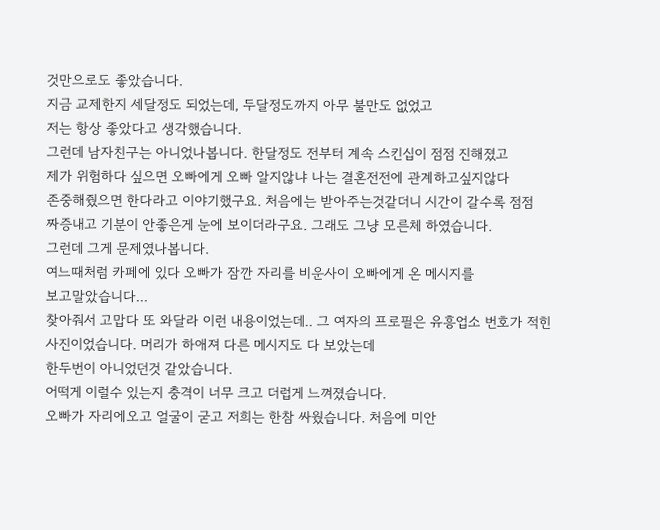것만으로도 좋았습니다.
지금 교제한지 세달정도 되었는데, 두달정도까지 아무 불만도 없었고
저는 항상 좋았다고 생각했습니다.
그런데 남자친구는 아니었나봅니다. 한달정도 전부터 계속 스킨십이 점점 진해졌고
제가 위험하다 싶으면 오빠에게 오빠 알지않냐 나는 결혼전전에 관계하고싶지않다
존중해줬으면 한다라고 이야기했구요. 처음에는 받아주는것같더니 시간이 갈수록 점점
짜증내고 기분이 안좋은게 눈에 보이더라구요. 그래도 그냥 모른체 하였습니다.
그런데 그게 문제였나봅니다.
여느때처럼 카페에 있다 오빠가 잠깐 자리를 비운사이 오빠에게 온 메시지를
보고말았습니다...
찾아줘서 고맙다 또 와달라 이런 내용이었는데.. 그 여자의 프로필은 유흥업소 번호가 적힌
사진이었습니다. 머리가 하애져 다른 메시지도 다 보았는데
한두번이 아니었던것 같았습니다.
어떡게 이럴수 있는지 충격이 너무 크고 더럽게 느껴졌습니다.
오빠가 자리에오고 얼굴이 굳고 저희는 한참 싸웠습니다. 처음에 미안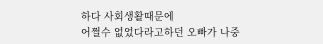하다 사회생활때문에
어쩔수 없었다라고하던 오빠가 나중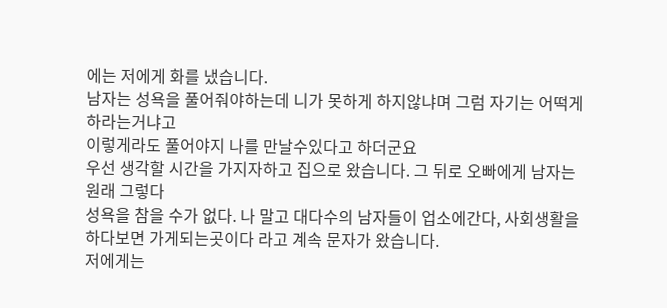에는 저에게 화를 냈습니다.
남자는 성욕을 풀어줘야하는데 니가 못하게 하지않냐며 그럼 자기는 어떡게하라는거냐고
이렇게라도 풀어야지 나를 만날수있다고 하더군요
우선 생각할 시간을 가지자하고 집으로 왔습니다. 그 뒤로 오빠에게 남자는 원래 그렇다
성욕을 참을 수가 없다. 나 말고 대다수의 남자들이 업소에간다, 사회생활을 하다보면 가게되는곳이다 라고 계속 문자가 왔습니다.
저에게는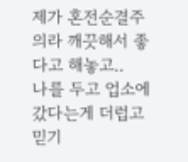제가 혼전순결주의라 깨끗해서 좋다고 해놓고..
나를 두고 업소에 갔다는게 더럽고 믿기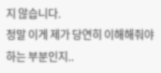지 않습니다.
정말 이게 제가 당연히 이해해줘야하는 부분인지..